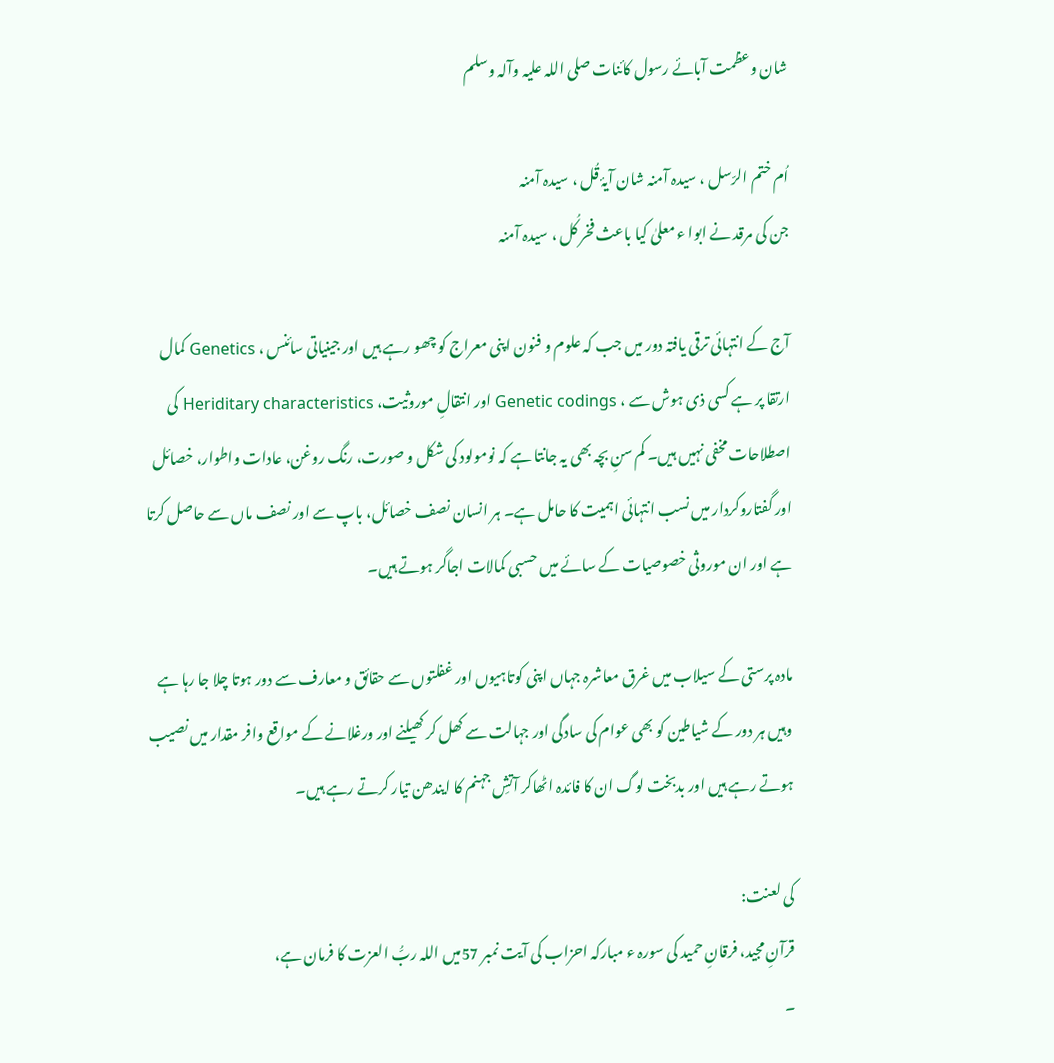شان وعظمت آبائے رسول کائنات صلی اللہ علیہ وآلہ وسلم

اُم ختم الرّسل ، سیدہ آمنہ شان آیۂ قُل ، سیدہ آمنہ
جن کی مرقد نے ابوا ء معلیٰ کیا باعث فخر کُل ، سیدہ آمنہ

آج کے انتہائی ترقی یافتہ دور میں جب کہ علوم و فنون اپنی معراج کو چھو رہے ہیں اور جینیاتی سائنس ، Genetics کمال ارتقا پر ہے کسی ذی ہوش سے ، Genetic codings اور انتقالِ موروثیت، Heriditary characteristics کی اصطلاحات مخفی نہیں ہیں۔ کم سنِ بچہ بھی یہ جانتا ہے کہ نومولود کی شکل و صورت، رنگ روغن، عادات واطوار، خصائل اور گفتاروکردار میں نسب انتہائی اہمیت کا حامل ہے۔ ہر انسان نصف خصائل، باپ سے اور نصف ماں سے حاصل کرتا ہے اور ان موروثی خصوصیات کے سائے میں حسبی کمالات اجاگر ہوتے ہیں۔

مادہ پرستی کے سیلاب میں غرق معاشرہ جہاں اپنی کوتاہیوں اور غفلتوں سے حقائق و معارف سے دور ہوتا چلا جا رہا ہے وہیں ہر دور کے شیاطین کو بھی عوام کی سادگی اور جہالت سے کھل کر کھیلنے اور ورغلانے کے مواقع وافر مقدار میں نصیب ہوتے رہے ہیں اور بدبخت لوگ ان کا فائدہ اٹھاکر آتشِ جہنم کا ایندھن تیار کرتے رہے ہیں۔

کی لعنت:
قرآنِ مجید، فرقانِ حمید کی سورہ ء مبارکہ احزاب کی آیت نمبر 57میں اللہ ربُّ العزت کا فرمان ہے،
۔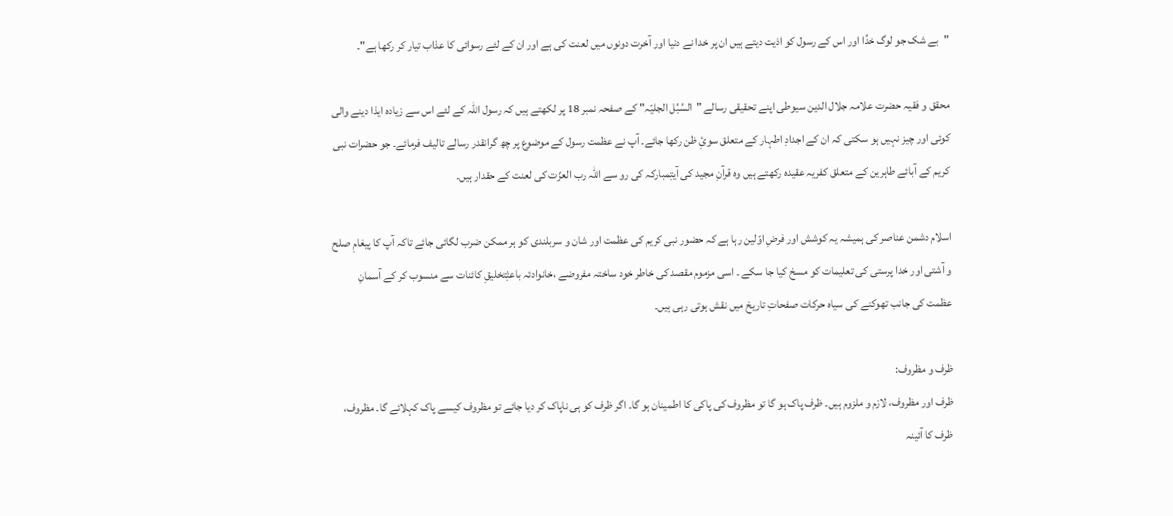"بے شک جو لوگ خدُا اور اس کے رسول کو اذیت دیتے ہیں ان پر خدا نے دنیا اور آخرت دونوں میں لعنت کی ہے اور ان کے لئے رسوائی کا عذاب تیار کر رکھا ہے"۔

محقق و فقیہ حضرت علامہ جلال الدین سیوطی اپنے تحقیقی رسالے "السُبُل الجلیّہ" کے صفحہ نمبر 18 پر لکھتے ہیں کہ رسول اللہ کے لئے اس سے زیادہ ایذا دینے والی کوئی اور چیز نہیں ہو سکتی کہ ان کے اجدادِ اطہار کے متعلق سوئِ ظن رکھا جائے۔ آپ نے عظمت رسول کے موضوع پر چھ گرانقدر رسالے تالیف فرمائے۔ جو حضرات نبی کریم کے آبائے طاہرین کے متعلق کفریہ عقیدہ رکھتے ہیں وہ قرآنِ مجید کی آیتِمبارکہ کی رو سے اللہ رب العزّت کی لعنت کے حقدار ہیں۔

اسلام دشمن عناصر کی ہمیشہ یہ کوشش اور فرضِ اوّلین رہا ہے کہ حضور نبی کریم کی عظمت اور شان و سربلندی کو ہر ممکن ضرب لگائی جائے تاکہ آپ کا پیغامِ صلح و آشتی اور خدا پرستی کی تعلیمات کو مسخ کیا جا سکے ۔ اسی مزموم مقصد کی خاطر خود ساختہ مفروضے ،خانوادئہ باعثِتخلیقِ کائنات سے منسوب کر کے آسمانِ عظمت کی جانب تھوکنے کی سیاہ حرکات صفحاتِ تاریخ میں نقش ہوتی رہی ہیں۔

ظرف و مظروف:
ظرف اور مظروف، لازم و ملزوم ہیں۔ ظرف پاک ہو گا تو مظروف کی پاکی کا اطمینان ہو گا۔ اگر ظرف کو ہی ناپاک کر دیا جائے تو مظروف کیسے پاک کہلائے گا۔ مظروف، ظرف کا آئینہ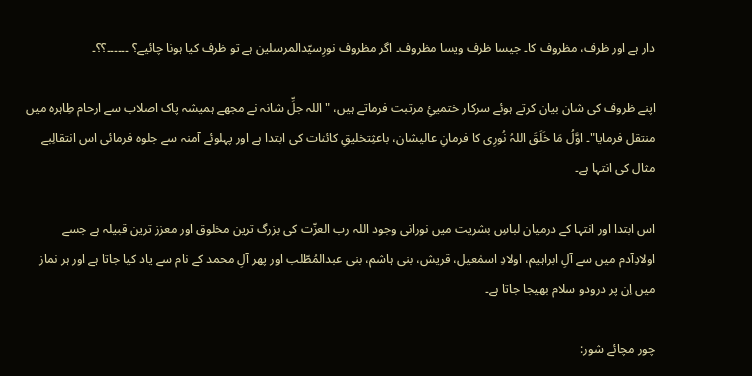دار ہے اور ظرف، مظروف کا۔ جیسا ظرف ویسا مظروف۔ اگر مظروف نورِسیّدالمرسلین ہے تو ظرف کیا ہونا چائیے؟ ۔۔۔۔۔۔؟؟۔

اپنے ظروف کی شان بیان کرتے ہوئے سرکار ختمیئِ مرتبت فرماتے ہیں، " اللہ جلِّ شانہ نے مجھے ہمیشہ پاک اصلاب سے ارحام طِاہرہ میں منتقل فرمایا"۔ اوَّلُ مَا خَلَقَ اللہُ نُورِی کا فرمانِ عالیشان، باعثِتخلیقِ کائنات کی ابتدا ہے اور پہلوئے آمنہ سے جلوہ فرمائی اس انتقالِبے مثال کی انتہا ہے۔

اس ابتدا اور انتہا کے درمیان لباسِ بشریت میں نورانی وجود اللہ رب العزّت کی بزرگ ترین مخلوق اور معزز ترین قبیلہ ہے جسے اولادِآدم میں سے آلِ ابراہیم، اولادِ اسمٰعیل، قریش، بنی ہاشم، بنی عبدالمُطّلب اور پھر آلِ محمد کے نام سے یاد کیا جاتا ہے اور ہر نماز میں اِن پر درودو سلام بھیجا جاتا ہے۔

چور مچائے شور: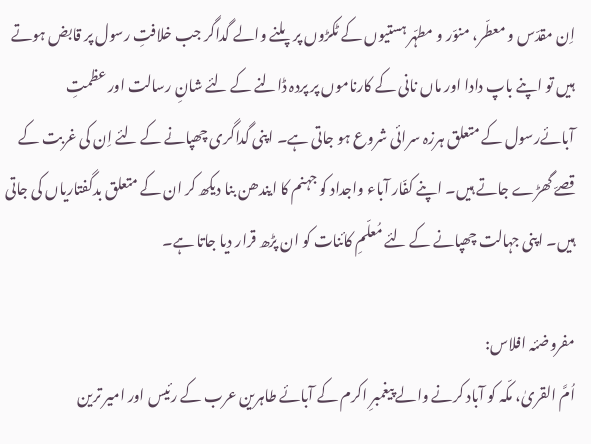اِن مقدّس و معطّر، منوّر و مطہّر ہستیوں کے ٹکڑوں پر پلنے والے گداگر جب خلافتِ رسول پر قابض ہوتے ہیں تو اپنے باپ دادا اور ماں نانی کے کارناموں پر پردہ ڈالنے کے لئے شانِ رسالت اور عظمتِ آبائےرسول کے متعلق ہرزہ سرائی شروع ہو جاتی ہے۔ اپنی گداگری چھپانے کے لئے اِن کی غربت کے قصےّ گھڑے جاتے ہیں۔ اپنے کفّار آباء واجداد کو جہنم کا ایندھن بنا دیکھ کر ان کے متعلق بدگفتاریاں کی جاتی ہیں۔ اپنی جہالت چھپانے کے لئے مُعلّمِ کائنات کو ان پڑھ قرار دیا جاتا ہے۔

مفروضئہ افلاس:
اُمَّ القریٰ، مکّہ کو آباد کرنے والے پیغمبرِ اکرم کے آبائے طاہرین عرب کے رئیس اور امیر ترین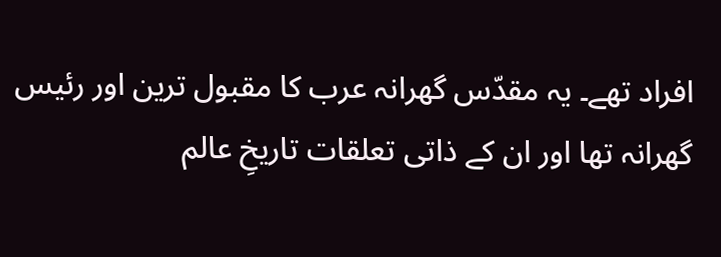افراد تھے۔ یہ مقدّس گھرانہ عرب کا مقبول ترین اور رئیس گھرانہ تھا اور ان کے ذاتی تعلقات تاریخِ عالم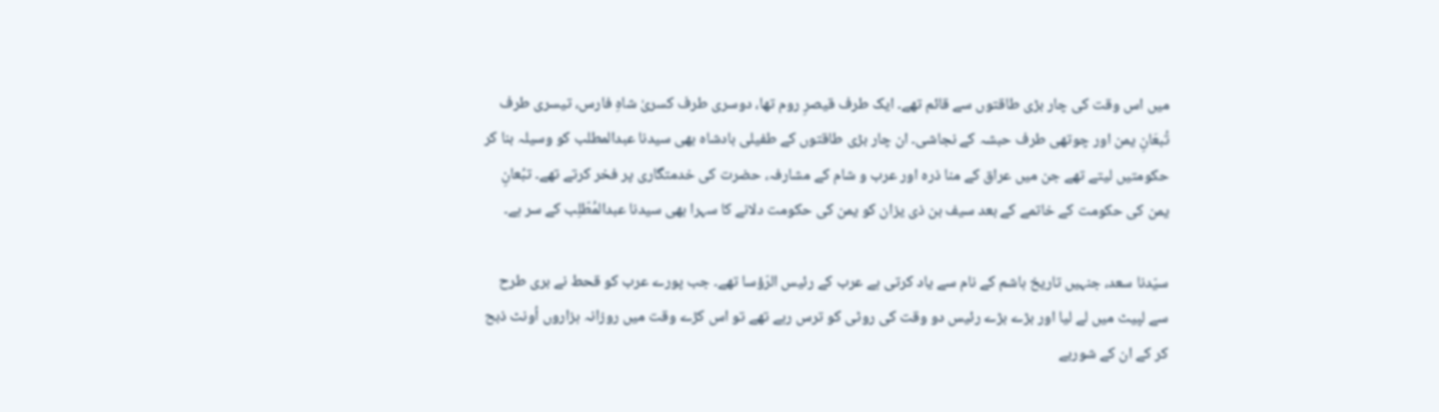میں اس وقت کی چار بڑی طاقتوں سے قائم تھے۔ ایک طرف قیصرِ روم تھا، دوسری طرف کسریٰ شاہِ فارس، تیسری طرف تُبعَانِ یمن اور چوتھی طرف حبشہ کے نجاشی۔ ان چار بڑی طاقتوں کے طفیلی بادشاہ بھی سیدنا عبدالمطلب کو وسیلہ بنا کر حکومتیں لیتے تھے جن میں عراق کے منا ذرہ اور عرب و شام کے مشارفہ، حضرت کی خدمتگاری پر فخر کرتے تھے۔ تبُعانِ یمن کی حکومت کے خاتمے کے بعد سیف بن ذی یزان کو یمن کی حکومت دلانے کا سہرا بھی سیدنا عبدالمُطّلِب کے سر ہے۔

سیّدنا سعد، جنہیں تاریخ ہاشم کے نام سے یاد کرتی ہے عرب کے رئیس الرّؤسا تھے۔ جب پورے عرب کو قحط نے بری طرح سے لپیٹ میں لے لیا اور بڑے بڑے رئیس دو وقت کی روٹی کو ترس رہے تھے تو اس کڑے وقت میں روزانہ ہزاروں اُونٹ ذبح کر کے ان کے شوربے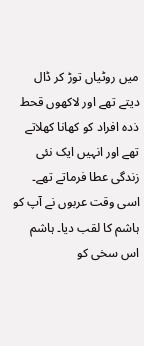میں روٹیاں توڑ کر ڈال دیتے تھے اور لاکھوں قحط ذدہ افراد کو کھانا کھلاتے تھے اور انہیں ایک نئی زندگی عطا فرماتے تھے۔ اسی وقت عربوں نے آپ کو ہاشم کا لقب دیا۔ ہاشم اس سخی کو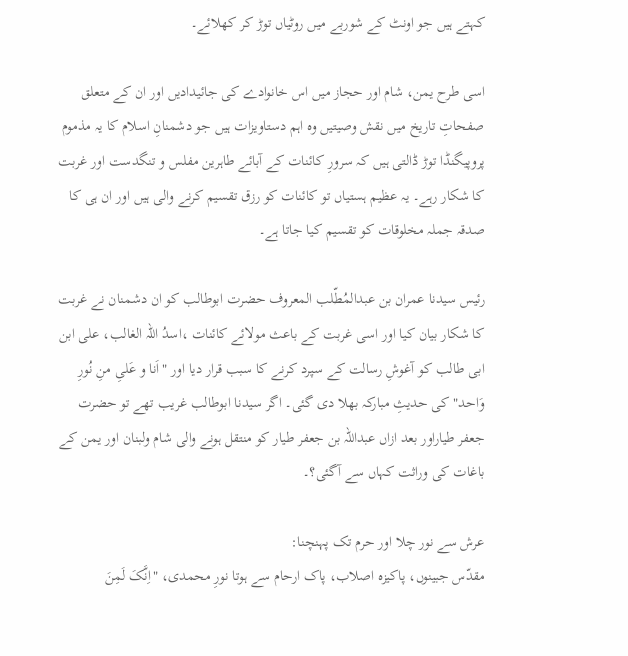کہتے ہیں جو اونٹ کے شوربے میں روٹیاں توڑ کر کھلائے۔

اسی طرح یمن، شام اور حجاز میں اس خانوادے کی جائیدادیں اور ان کے متعلق صفحاتِ تاریخ میں نقش وصیتیں وہ اہم دستاویزات ہیں جو دشمنانِ اسلام کا یہ مذموم پروپیگنڈا توڑ ڈالتی ہیں کہ سرورِ کائنات کے آبائے طاہرین مفلس و تنگدست اور غربت کا شکار رہے۔ یہ عظیم ہستیاں تو کائنات کو رزق تقسیم کرنے والی ہیں اور ان ہی کا صدقہ جملہ مخلوقات کو تقسیم کیا جاتا ہے۔

رئیس سیدنا عمران بن عبدالمُطّلب المعروف حضرت ابوطالب کو ان دشمنان نے غربت کا شکار بیان کیا اور اسی غربت کے باعث مولائے کائنات ،اسدُ اللہ الغالب، علی ابن ابی طالب کو آغوشِ رسالت کے سپرد کرنے کا سبب قرار دیا اور "اَنا و عَلیِ منِ نُورِ وَاحد" کی حدیثِ مبارکہ بھلا دی گئی۔ اگر سیدنا ابوطالب غریب تھے تو حضرت جعفر طیاراور بعد ازاں عبداللہ بن جعفر طیار کو منتقل ہونے والی شام ولبنان اور یمن کے باغات کی وراثت کہاں سے آگئی؟۔

عرش سے نور چلا اور حرم تک پہنچنا:
مقدّس جبینوں، پاکیزہ اصلاب، پاک ارحام سے ہوتا نورِ محمدی، "اِنَّکَ لَمِنَ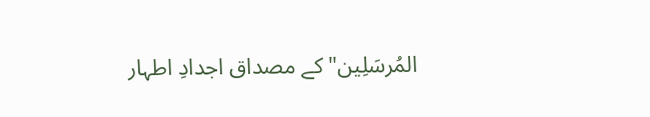المُرسَلِین" کے مصداق اجدادِ اطہار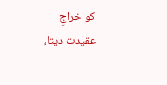کو خراجِ عقیدت دیتا،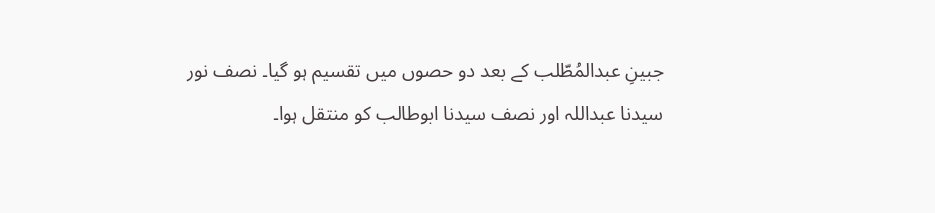جبینِ عبدالمُطّلب کے بعد دو حصوں میں تقسیم ہو گیا۔ نصف نور سیدنا عبداللہ اور نصف سیدنا ابوطالب کو منتقل ہوا۔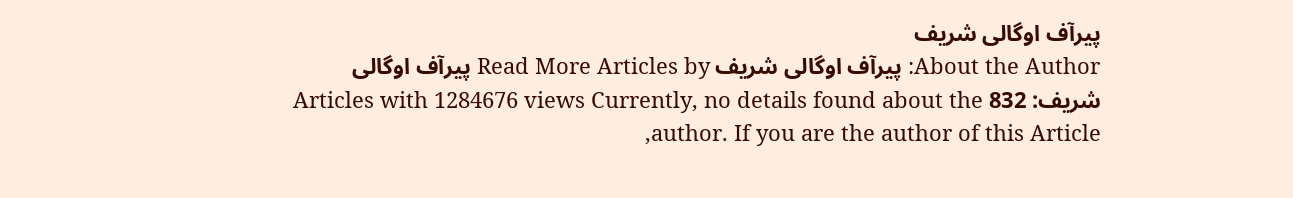پیرآف اوگالی شریف
About the Author: پیرآف اوگالی شریف Read More Articles by پیرآف اوگالی شریف: 832 Articles with 1284676 views Currently, no details found about the author. If you are the author of this Article,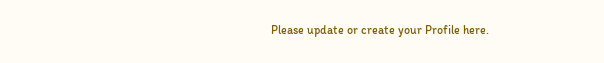Please update or create your Profile here.